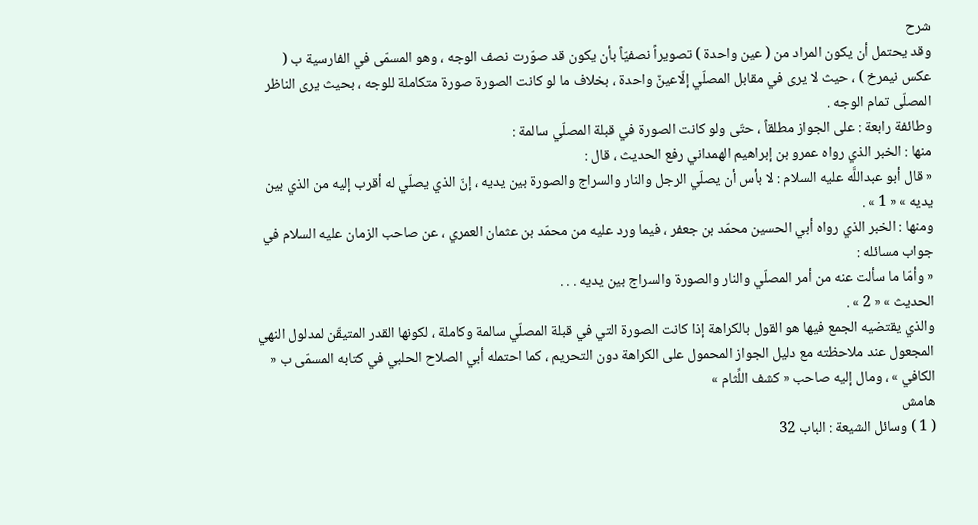شرح
وقد يحتمل أن يكون المراد من ( عين واحدة ) تصويراً نصفيّاً بأن يكون قد صوّرت نصف الوجه ، وهو المسمّى في الفارسية ب ( عكس نيمرخ ) ، حيث لا يرى في مقابل المصلّي إلّاعينٌ واحدة ، بخلاف ما لو كانت الصورة صورة متكاملة للوجه ، بحيث يرى الناظر المصلّى تمام الوجه .
وطائفة رابعة : على الجواز مطلقاً ، حتّى ولو كانت الصورة في قبلة المصلّي سالمة :
منها : الخبر الذي رواه عمرو بن إبراهيم الهمداني رفع الحديث ، قال :
« قال أبو عبداللَّه عليه السلام : لا بأس أن يصلّي الرجل والنار والسراج والصورة بين يديه ، إنّ الذي يصلّي له أقرب إليه من الذي بين يديه » « 1 » .
ومنها : الخبر الذي رواه أبي الحسين محمّد بن جعفر ، فيما ورد عليه من محمّد بن عثمان العمري ، عن صاحب الزمان عليه السلام في جواب مسائله :
« وأمّا ما سألت عنه من أمر المصلّي والنار والصورة والسراج بين يديه . . .
الحديث » « 2 » .
والذي يقتضيه الجمع فيها هو القول بالكراهة إذا كانت الصورة التي في قبلة المصلّي سالمة وكاملة ، لكونها القدر المتيقّن لمدلول النهي المجعول عند ملاحظته مع دليل الجواز المحمول على الكراهة دون التحريم ، كما احتمله أبي الصلاح الحلبي في كتابه المسمّى ب « الكافي » ، ومال إليه صاحب « كشف اللِّثام »
هامش
( 1 ) وسائل الشيعة : الباب 32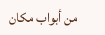من أبواب مكان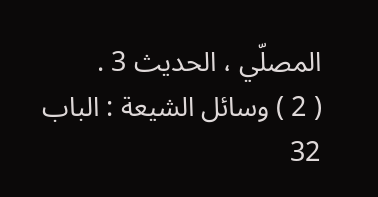المصلّي ، الحديث 3 .
( 2 ) وسائل الشيعة : الباب 32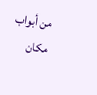من أبواب مكان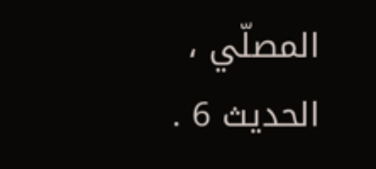المصلّي ، الحديث 6 .